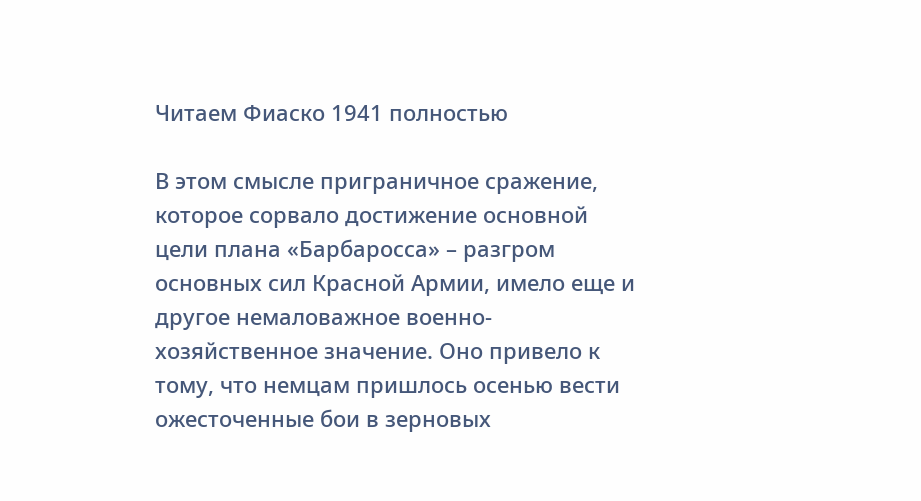Читаем Фиаско 1941 полностью

В этом смысле приграничное сражение, которое сорвало достижение основной цели плана «Барбаросса» – разгром основных сил Красной Армии, имело еще и другое немаловажное военно-хозяйственное значение. Оно привело к тому, что немцам пришлось осенью вести ожесточенные бои в зерновых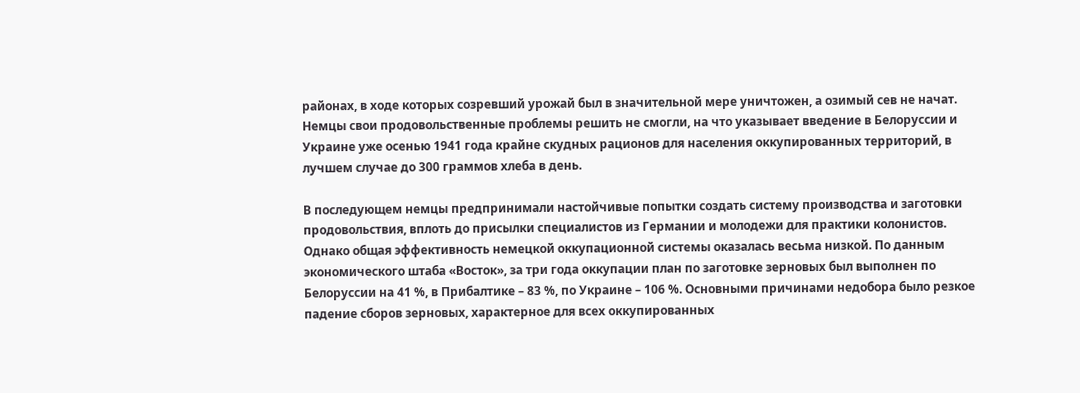районах, в ходе которых созревший урожай был в значительной мере уничтожен, а озимый сев не начат. Немцы свои продовольственные проблемы решить не смогли, на что указывает введение в Белоруссии и Украине уже осенью 1941 года крайне скудных рационов для населения оккупированных территорий, в лучшем случае до 300 граммов хлеба в день.

В последующем немцы предпринимали настойчивые попытки создать систему производства и заготовки продовольствия, вплоть до присылки специалистов из Германии и молодежи для практики колонистов. Однако общая эффективность немецкой оккупационной системы оказалась весьма низкой. По данным экономического штаба «Восток», за три года оккупации план по заготовке зерновых был выполнен по Белоруссии на 41 %, в Прибалтике – 83 %, по Украине – 106 %. Основными причинами недобора было резкое падение сборов зерновых, характерное для всех оккупированных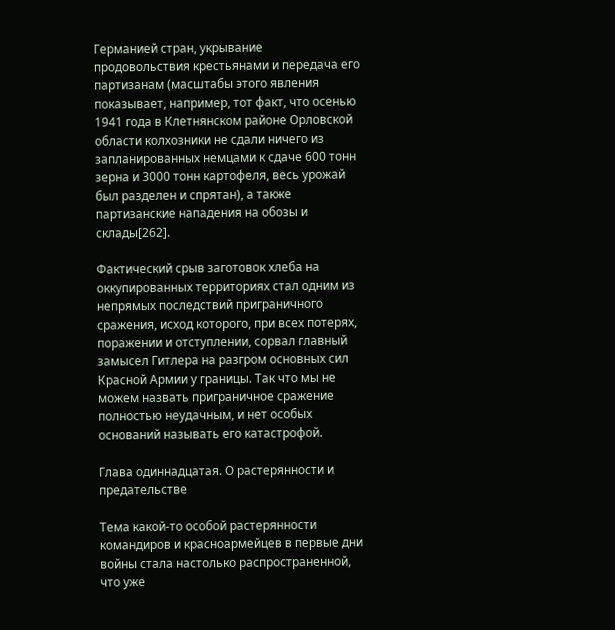Германией стран, укрывание продовольствия крестьянами и передача его партизанам (масштабы этого явления показывает, например, тот факт, что осенью 1941 года в Клетнянском районе Орловской области колхозники не сдали ничего из запланированных немцами к сдаче 600 тонн зерна и 3000 тонн картофеля, весь урожай был разделен и спрятан), а также партизанские нападения на обозы и склады[262].

Фактический срыв заготовок хлеба на оккупированных территориях стал одним из непрямых последствий приграничного сражения, исход которого, при всех потерях, поражении и отступлении, сорвал главный замысел Гитлера на разгром основных сил Красной Армии у границы. Так что мы не можем назвать приграничное сражение полностью неудачным, и нет особых оснований называть его катастрофой.

Глава одиннадцатая. О растерянности и предательстве

Тема какой-то особой растерянности командиров и красноармейцев в первые дни войны стала настолько распространенной, что уже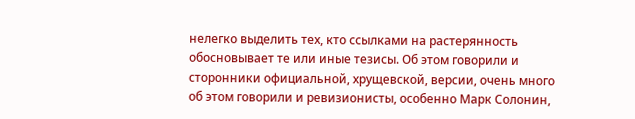нелегко выделить тех, кто ссылками на растерянность обосновывает те или иные тезисы. Об этом говорили и сторонники официальной, хрущевской, версии, очень много об этом говорили и ревизионисты, особенно Марк Солонин,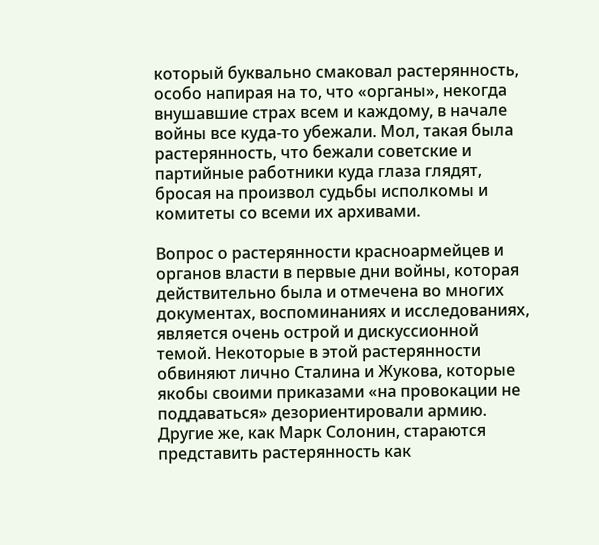который буквально смаковал растерянность, особо напирая на то, что «органы», некогда внушавшие страх всем и каждому, в начале войны все куда-то убежали. Мол, такая была растерянность, что бежали советские и партийные работники куда глаза глядят, бросая на произвол судьбы исполкомы и комитеты со всеми их архивами.

Вопрос о растерянности красноармейцев и органов власти в первые дни войны, которая действительно была и отмечена во многих документах, воспоминаниях и исследованиях, является очень острой и дискуссионной темой. Некоторые в этой растерянности обвиняют лично Сталина и Жукова, которые якобы своими приказами «на провокации не поддаваться» дезориентировали армию. Другие же, как Марк Солонин, стараются представить растерянность как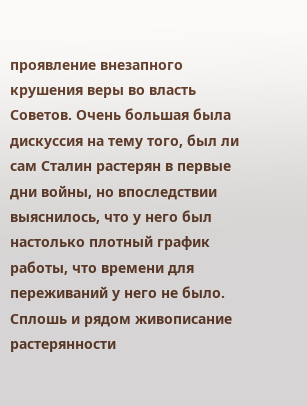проявление внезапного крушения веры во власть Советов. Очень большая была дискуссия на тему того, был ли сам Сталин растерян в первые дни войны, но впоследствии выяснилось, что у него был настолько плотный график работы, что времени для переживаний у него не было. Сплошь и рядом живописание растерянности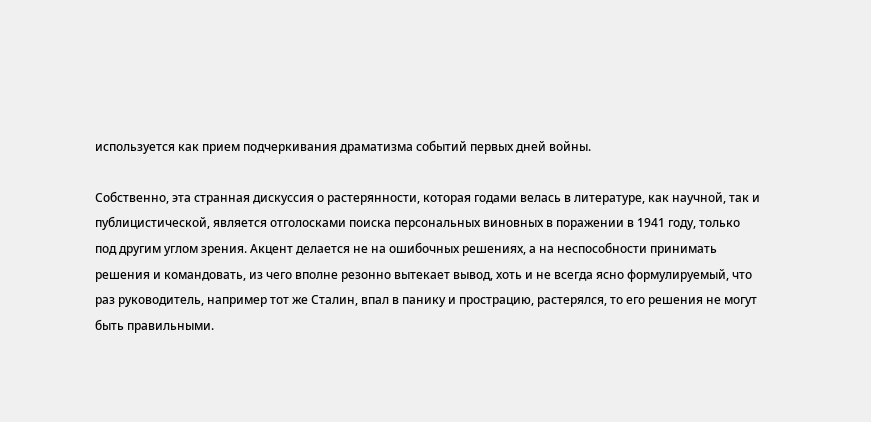используется как прием подчеркивания драматизма событий первых дней войны.

Собственно, эта странная дискуссия о растерянности, которая годами велась в литературе, как научной, так и публицистической, является отголосками поиска персональных виновных в поражении в 1941 году, только под другим углом зрения. Акцент делается не на ошибочных решениях, а на неспособности принимать решения и командовать, из чего вполне резонно вытекает вывод, хоть и не всегда ясно формулируемый, что раз руководитель, например тот же Сталин, впал в панику и прострацию, растерялся, то его решения не могут быть правильными.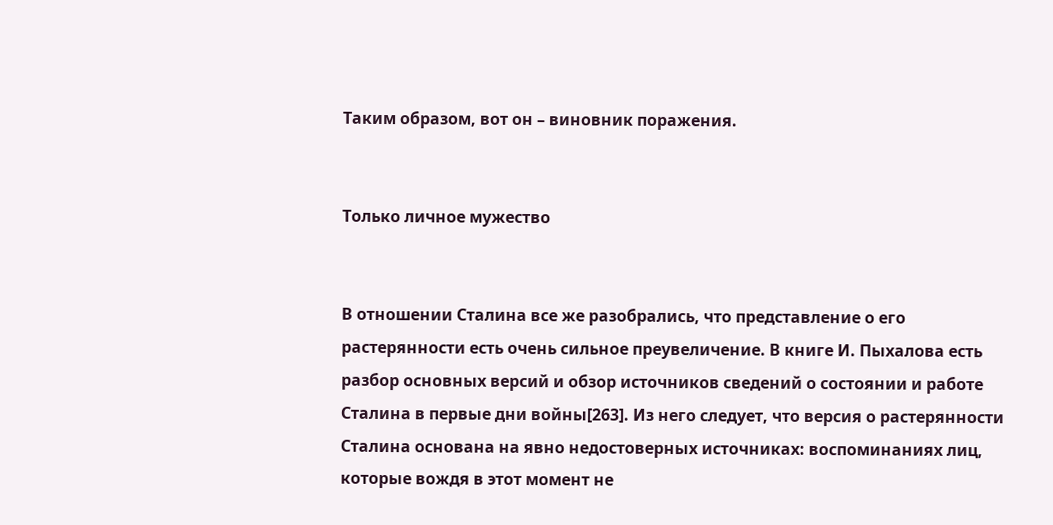Таким образом, вот он – виновник поражения.


Только личное мужество


В отношении Сталина все же разобрались, что представление о его растерянности есть очень сильное преувеличение. В книге И. Пыхалова есть разбор основных версий и обзор источников сведений о состоянии и работе Сталина в первые дни войны[263]. Из него следует, что версия о растерянности Сталина основана на явно недостоверных источниках: воспоминаниях лиц, которые вождя в этот момент не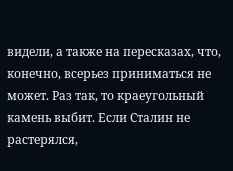видели, а также на пересказах, что, конечно, всерьез приниматься не может. Раз так, то краеугольный камень выбит. Если Сталин не растерялся,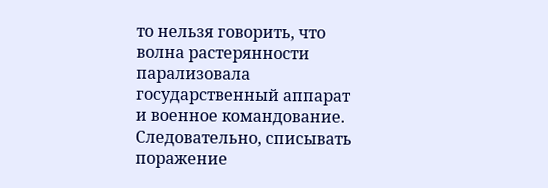то нельзя говорить, что волна растерянности парализовала государственный аппарат и военное командование. Следовательно, списывать поражение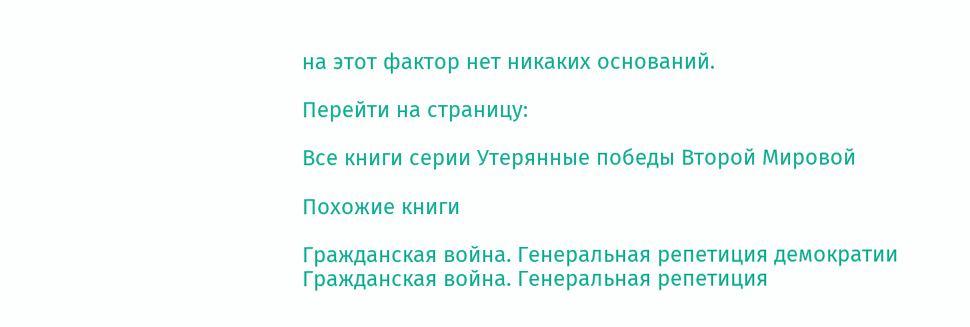на этот фактор нет никаких оснований.

Перейти на страницу:

Все книги серии Утерянные победы Второй Мировой

Похожие книги

Гражданская война. Генеральная репетиция демократии
Гражданская война. Генеральная репетиция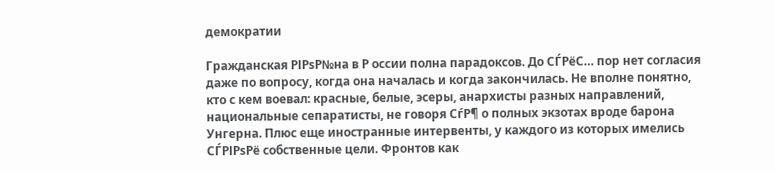демократии

Гражданская РІРѕР№на в Р оссии полна парадоксов. До СЃРёС… пор нет согласия даже по вопросу, когда она началась и когда закончилась. Не вполне понятно, кто с кем воевал: красные, белые, эсеры, анархисты разных направлений, национальные сепаратисты, не говоря СѓР¶ о полных экзотах вроде барона Унгерна. Плюс еще иностранные интервенты, у каждого из которых имелись СЃРІРѕРё собственные цели. Фронтов как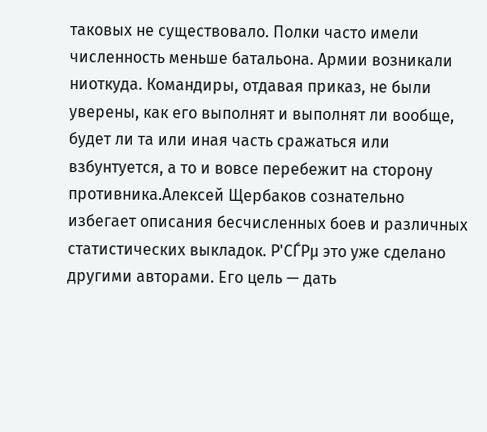таковых не существовало. Полки часто имели численность меньше батальона. Армии возникали ниоткуда. Командиры, отдавая приказ, не были уверены, как его выполнят и выполнят ли вообще, будет ли та или иная часть сражаться или взбунтуется, а то и вовсе перебежит на сторону противника.Алексей Щербаков сознательно избегает описания бесчисленных боев и различных статистических выкладок. Р'СЃРµ это уже сделано другими авторами. Его цель — дать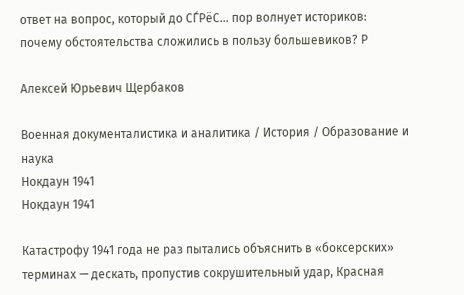ответ на вопрос, который до СЃРёС… пор волнует историков: почему обстоятельства сложились в пользу большевиков? Р

Алексей Юрьевич Щербаков

Военная документалистика и аналитика / История / Образование и наука
Нокдаун 1941
Нокдаун 1941

Катастрофу 1941 года не раз пытались объяснить в «боксерских» терминах — дескать, пропустив сокрушительный удар, Красная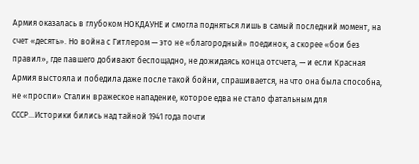Армия оказалась в глубоком НОКДАУНЕ и смогла подняться лишь в самый последний момент, на счет «десять». Но война с Гитлером — это не «благородный» поединок, а скорее «бои без правил», где павшего добивают беспощадно, не дожидаясь конца отсчета, — и если Красная Армия выстояла и победила даже после такой бойни, спрашивается, на что она была способна, не «проспи» Сталин вражеское нападение, которое едва не стало фатальным для СССР…Историки бились над тайной 1941 года почти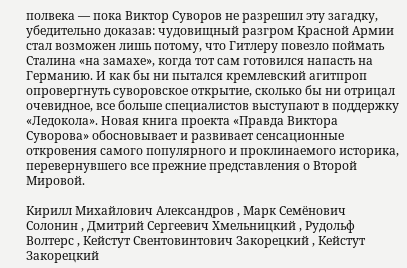полвека — пока Виктор Суворов не разрешил эту загадку, убедительно доказав: чудовищный разгром Красной Армии стал возможен лишь потому, что Гитлеру повезло поймать Сталина «на замахе», когда тот сам готовился напасть на Германию. И как бы ни пытался кремлевский агитпроп опровергнуть суворовское открытие, сколько бы ни отрицал очевидное, все больше специалистов выступают в поддержку «Ледокола». Новая книга проекта «Правда Виктора Суворова» обосновывает и развивает сенсационные откровения самого популярного и проклинаемого историка, перевернувшего все прежние представления о Второй Мировой.

Кирилл Михайлович Александров , Марк Семёнович Солонин , Дмитрий Сергеевич Хмельницкий , Рудольф Волтерс , Кейстут Свентовинтович Закорецкий , Кейстут Закорецкий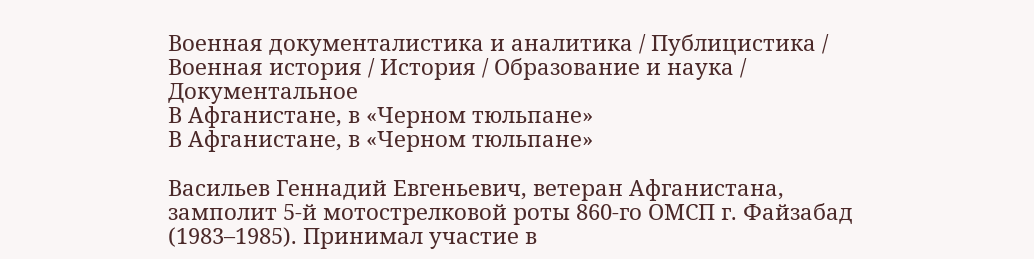Военная документалистика и аналитика / Публицистика / Военная история / История / Образование и наука / Документальное
В Афганистане, в «Черном тюльпане»
В Афганистане, в «Черном тюльпане»

Васильев Геннадий Евгеньевич, ветеран Афганистана, замполит 5-й мотострелковой роты 860-го ОМСП г. Файзабад (1983–1985). Принимал участие в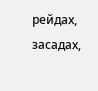рейдах, засадах,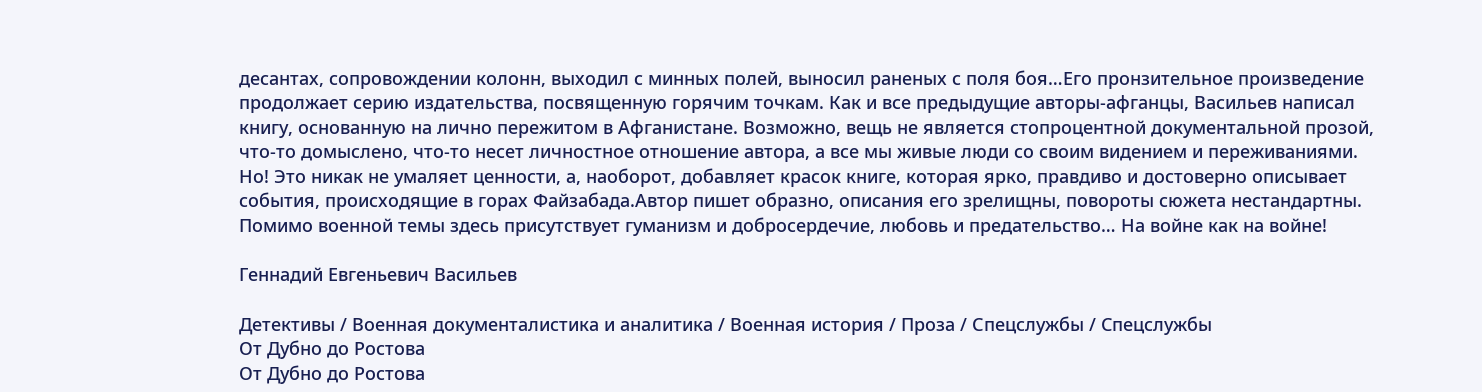десантах, сопровождении колонн, выходил с минных полей, выносил раненых с поля боя…Его пронзительное произведение продолжает серию издательства, посвященную горячим точкам. Как и все предыдущие авторы-афганцы, Васильев написал книгу, основанную на лично пережитом в Афганистане. Возможно, вещь не является стопроцентной документальной прозой, что-то домыслено, что-то несет личностное отношение автора, а все мы живые люди со своим видением и переживаниями. Но! Это никак не умаляет ценности, а, наоборот, добавляет красок книге, которая ярко, правдиво и достоверно описывает события, происходящие в горах Файзабада.Автор пишет образно, описания его зрелищны, повороты сюжета нестандартны. Помимо военной темы здесь присутствует гуманизм и добросердечие, любовь и предательство… На войне как на войне!

Геннадий Евгеньевич Васильев

Детективы / Военная документалистика и аналитика / Военная история / Проза / Спецслужбы / Cпецслужбы
От Дубно до Ростова
От Дубно до Ростова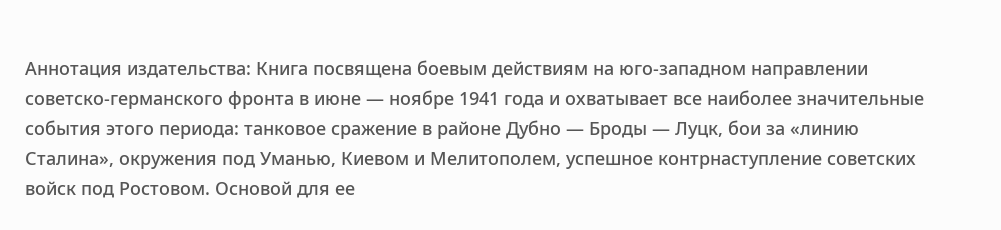Аннотация издательства: Книга посвящена боевым действиям на юго-западном направлении советско-германского фронта в июне — ноябре 1941 года и охватывает все наиболее значительные события этого периода: танковое сражение в районе Дубно — Броды — Луцк, бои за «линию Сталина», окружения под Уманью, Киевом и Мелитополем, успешное контрнаступление советских войск под Ростовом. Основой для ее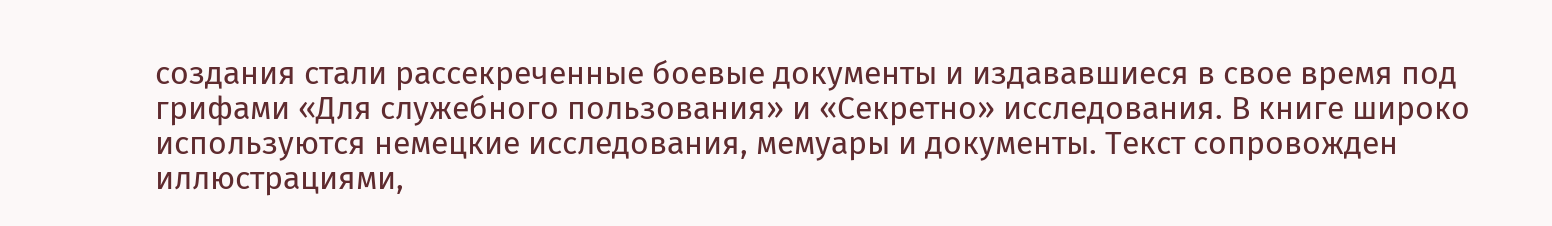создания стали рассекреченные боевые документы и издававшиеся в свое время под грифами «Для служебного пользования» и «Секретно» исследования. В книге широко используются немецкие исследования, мемуары и документы. Текст сопровожден иллюстрациями,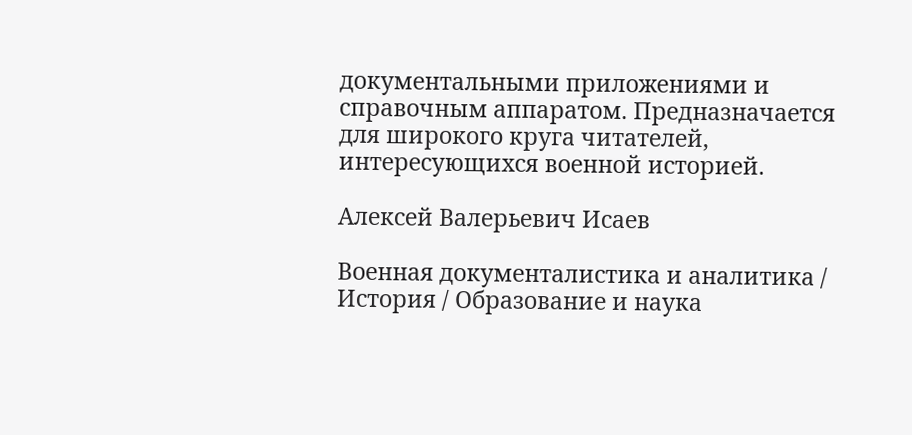документальными приложениями и справочным аппаратом. Предназначается для широкого круга читателей, интересующихся военной историей.

Алексей Валерьевич Исаев

Военная документалистика и аналитика / История / Образование и наука